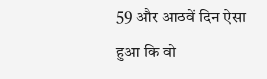59 और आठवें दिन ऐसा हुआ कि वो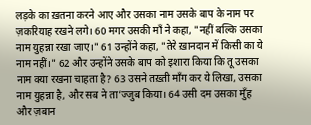लड़के का ख़तना करने आए और उसका नाम उसके बाप के नाम पर ज़करियाह रखने लगे। 60 मगर उसकी माँ ने कहा, "नहीं बल्कि उसका नाम युहन्ना रखा जाए।" 61 उन्होंने कहा, "तेरे ख़ानदान में किसी का ये नाम नहीं।" 62 और उन्होंने उसके बाप को इशारा किया कि तू उसका नाम क्या रखना चाहता है? 63 उसने तख़्ती माँग कर ये लिखा, उसका नाम युहन्ना है, और सब ने ता’ज्जुब किया। 64 उसी दम उसका मुँह और ज़बान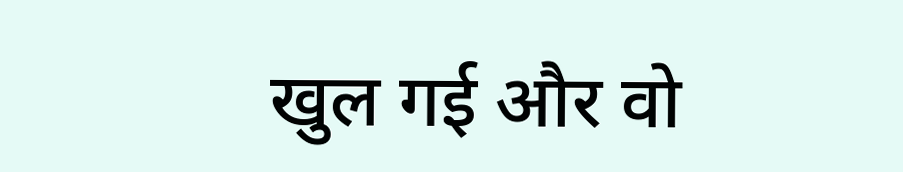खुल गई और वो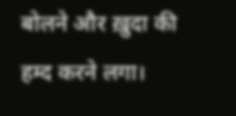बोलने और ख़ुदा की हम्द करने लगा।